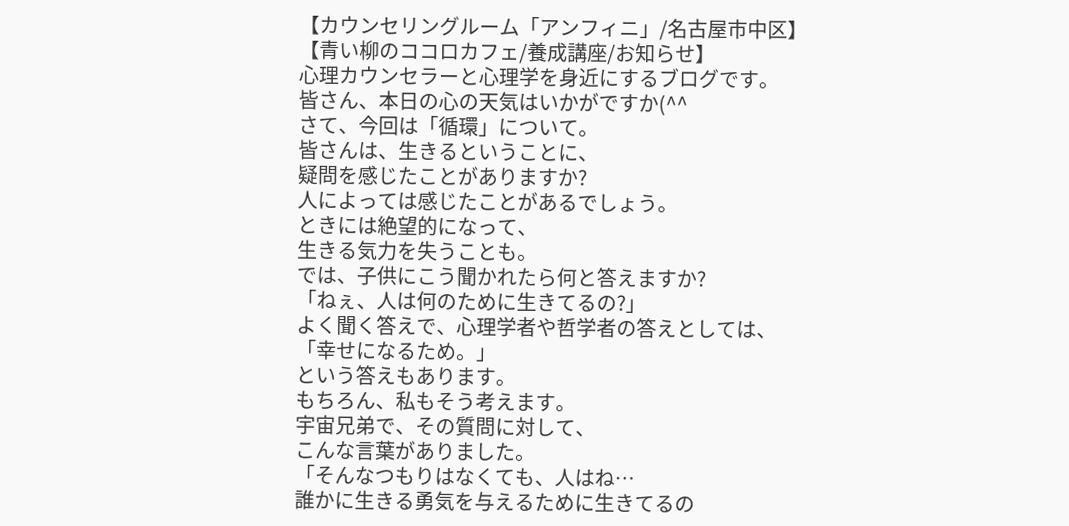【カウンセリングルーム「アンフィニ」/名古屋市中区】
【青い柳のココロカフェ/養成講座/お知らせ】
心理カウンセラーと心理学を身近にするブログです。
皆さん、本日の心の天気はいかがですか(^^
さて、今回は「循環」について。
皆さんは、生きるということに、
疑問を感じたことがありますか?
人によっては感じたことがあるでしょう。
ときには絶望的になって、
生きる気力を失うことも。
では、子供にこう聞かれたら何と答えますか?
「ねぇ、人は何のために生きてるの?」
よく聞く答えで、心理学者や哲学者の答えとしては、
「幸せになるため。」
という答えもあります。
もちろん、私もそう考えます。
宇宙兄弟で、その質問に対して、
こんな言葉がありました。
「そんなつもりはなくても、人はね…
誰かに生きる勇気を与えるために生きてるの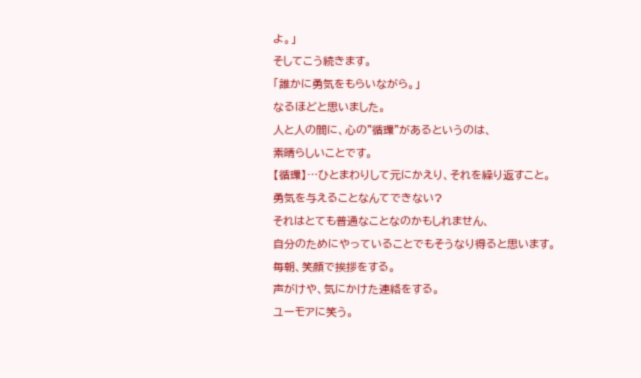よ。」
そしてこう続きます。
「誰かに勇気をもらいながら。」
なるほどと思いました。
人と人の間に、心の"循環"があるというのは、
素晴らしいことです。
【循環】…ひとまわりして元にかえり、それを繰り返すこと。
勇気を与えることなんてできない?
それはとても普通なことなのかもしれません、
自分のためにやっていることでもそうなり得ると思います。
毎朝、笑顔で挨拶をする。
声がけや、気にかけた連絡をする。
ユーモアに笑う。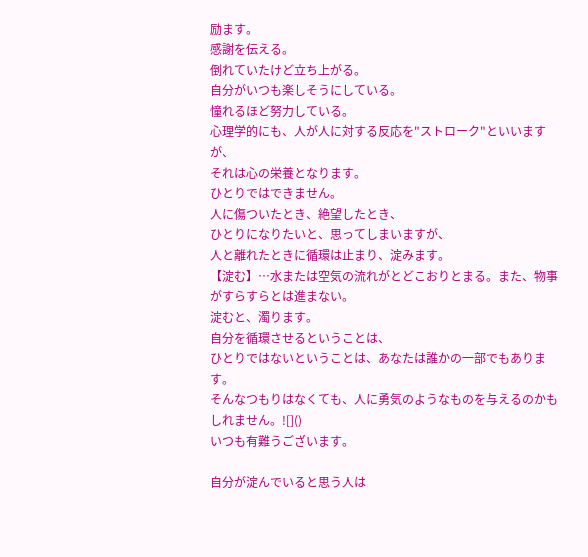励ます。
感謝を伝える。
倒れていたけど立ち上がる。
自分がいつも楽しそうにしている。
憧れるほど努力している。
心理学的にも、人が人に対する反応を"ストローク"といいますが、
それは心の栄養となります。
ひとりではできません。
人に傷ついたとき、絶望したとき、
ひとりになりたいと、思ってしまいますが、
人と離れたときに循環は止まり、淀みます。
【淀む】…水または空気の流れがとどこおりとまる。また、物事がすらすらとは進まない。
淀むと、濁ります。
自分を循環させるということは、
ひとりではないということは、あなたは誰かの一部でもあります。
そんなつもりはなくても、人に勇気のようなものを与えるのかもしれません。![]()
いつも有難うございます。

自分が淀んでいると思う人は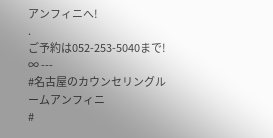アンフィニへ!
.
ご予約は052-253-5040まで!
∞ ---
#名古屋のカウンセリングルームアンフィニ
#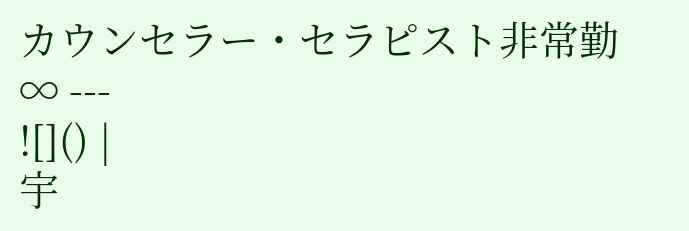カウンセラー・セラピスト非常勤
∞ ---
![]() |
宇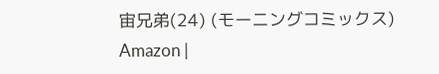宙兄弟(24) (モーニングコミックス)
Amazon |